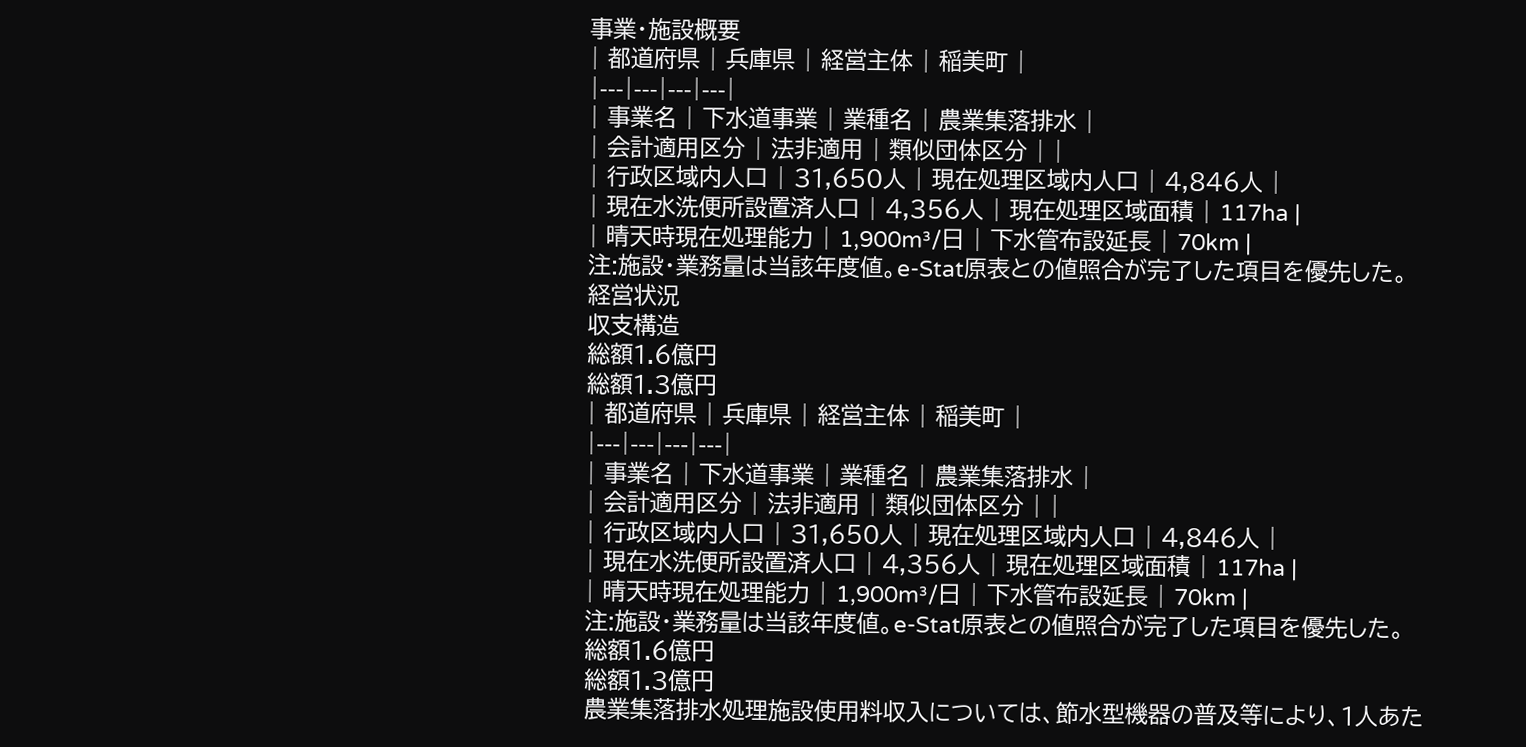事業・施設概要
| 都道府県 | 兵庫県 | 経営主体 | 稲美町 |
|---|---|---|---|
| 事業名 | 下水道事業 | 業種名 | 農業集落排水 |
| 会計適用区分 | 法非適用 | 類似団体区分 | |
| 行政区域内人口 | 31,650人 | 現在処理区域内人口 | 4,846人 |
| 現在水洗便所設置済人口 | 4,356人 | 現在処理区域面積 | 117ha |
| 晴天時現在処理能力 | 1,900m³/日 | 下水管布設延長 | 70km |
注:施設・業務量は当該年度値。e-Stat原表との値照合が完了した項目を優先した。
経営状況
収支構造
総額1.6億円
総額1.3億円
| 都道府県 | 兵庫県 | 経営主体 | 稲美町 |
|---|---|---|---|
| 事業名 | 下水道事業 | 業種名 | 農業集落排水 |
| 会計適用区分 | 法非適用 | 類似団体区分 | |
| 行政区域内人口 | 31,650人 | 現在処理区域内人口 | 4,846人 |
| 現在水洗便所設置済人口 | 4,356人 | 現在処理区域面積 | 117ha |
| 晴天時現在処理能力 | 1,900m³/日 | 下水管布設延長 | 70km |
注:施設・業務量は当該年度値。e-Stat原表との値照合が完了した項目を優先した。
総額1.6億円
総額1.3億円
農業集落排水処理施設使用料収入については、節水型機器の普及等により、1人あた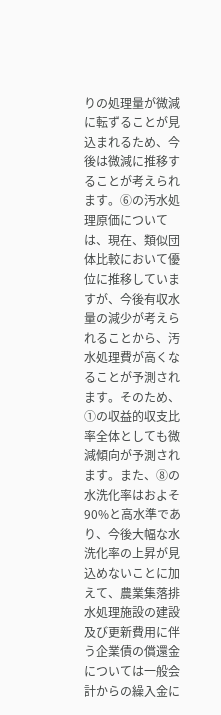りの処理量が微減に転ずることが見込まれるため、今後は微減に推移することが考えられます。⑥の汚水処理原価については、現在、類似団体比較において優位に推移していますが、今後有収水量の減少が考えられることから、汚水処理費が高くなることが予測されます。そのため、①の収益的収支比率全体としても微減傾向が予測されます。また、⑧の水洗化率はおよそ90%と高水準であり、今後大幅な水洗化率の上昇が見込めないことに加えて、農業集落排水処理施設の建設及び更新費用に伴う企業債の償還金については一般会計からの繰入金に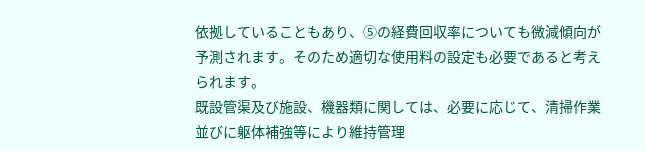依拠していることもあり、⑤の経費回収率についても微減傾向が予測されます。そのため適切な使用料の設定も必要であると考えられます。
既設管渠及び施設、機器類に関しては、必要に応じて、清掃作業並びに躯体補強等により維持管理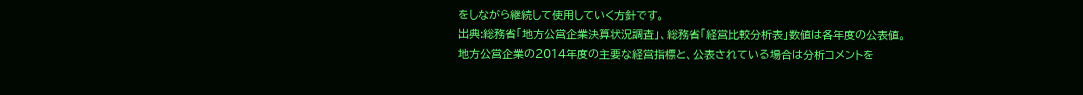をしながら継続して使用していく方針です。
出典:総務省「地方公営企業決算状況調査」、総務省「経営比較分析表」数値は各年度の公表値。
地方公営企業の2014年度の主要な経営指標と、公表されている場合は分析コメントを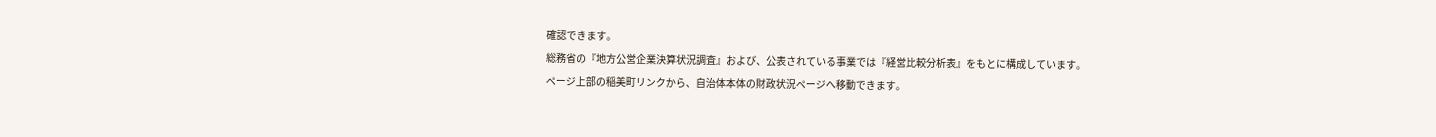確認できます。
総務省の『地方公営企業決算状況調査』および、公表されている事業では『経営比較分析表』をもとに構成しています。
ページ上部の稲美町リンクから、自治体本体の財政状況ページへ移動できます。